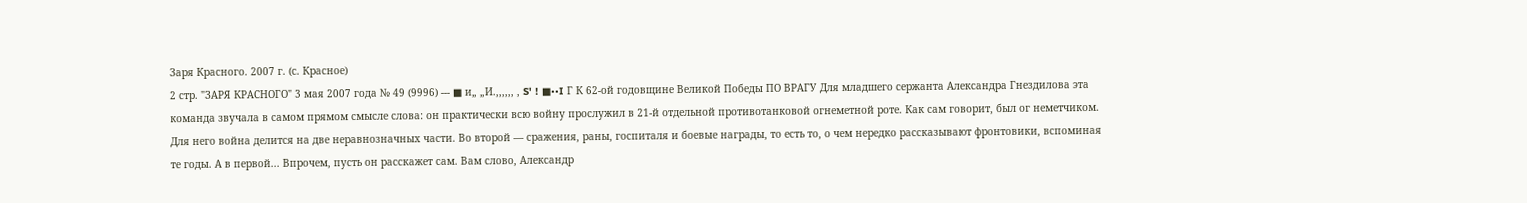Заря Красного. 2007 г. (с. Красное)
2 стр. "ЗАРЯ КРАСНОГО" 3 мая 2007 года № 49 (9996) --- ■ и„ „И.,,,,,, , S' ! ■••I Г К 62-ой годовщине Великой Победы ПО ВРАГУ Для младшего сержанта Александра Гнездилова эта команда звучала в самом прямом смысле слова: он практически всю войну прослужил в 21-й отдельной противотанковой огнеметной роте. Как сам говорит, был ог неметчиком. Для него война делится на две неравнозначных части. Во второй — сражения, раны, госпиталя и боевые награды, то есть то, о чем нередко рассказывают фронтовики, вспоминая те годы. А в первой... Впрочем, пусть он расскажет сам. Вам слово, Александр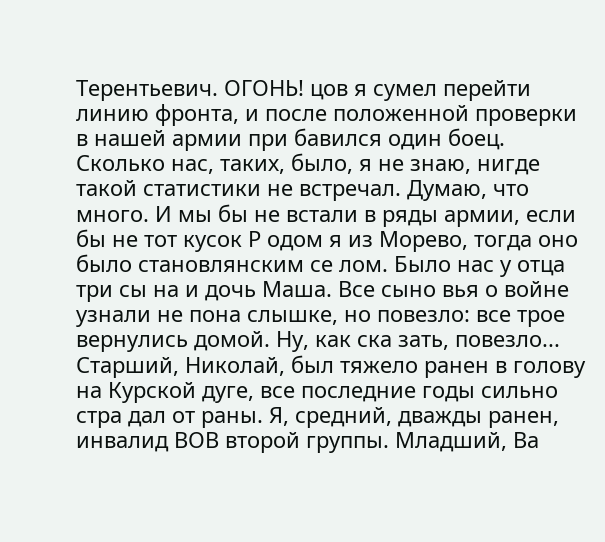Терентьевич. ОГОНЬ! цов я сумел перейти линию фронта, и после положенной проверки в нашей армии при бавился один боец. Сколько нас, таких, было, я не знаю, нигде такой статистики не встречал. Думаю, что много. И мы бы не встали в ряды армии, если бы не тот кусок Р одом я из Морево, тогда оно было становлянским се лом. Было нас у отца три сы на и дочь Маша. Все сыно вья о войне узнали не пона слышке, но повезло: все трое вернулись домой. Ну, как ска зать, повезло... Старший, Николай, был тяжело ранен в голову на Курской дуге, все последние годы сильно стра дал от раны. Я, средний, дважды ранен, инвалид ВОВ второй группы. Младший, Ва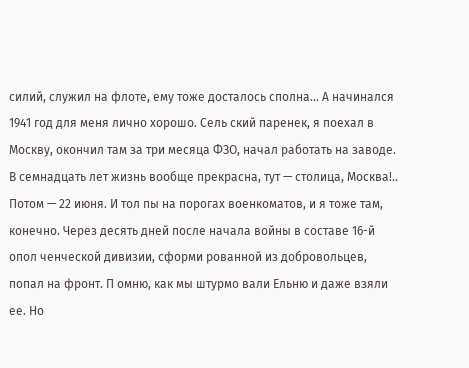силий, служил на флоте, ему тоже досталось сполна... А начинался 1941 год для меня лично хорошо. Сель ский паренек, я поехал в Москву, окончил там за три месяца ФЗО, начал работать на заводе. В семнадцать лет жизнь вообще прекрасна, тут — столица, Москва!.. Потом — 22 июня. И тол пы на порогах военкоматов, и я тоже там, конечно. Через десять дней после начала войны в составе 16-й опол ченческой дивизии, сформи рованной из добровольцев, попал на фронт. П омню, как мы штурмо вали Ельню и даже взяли ее. Но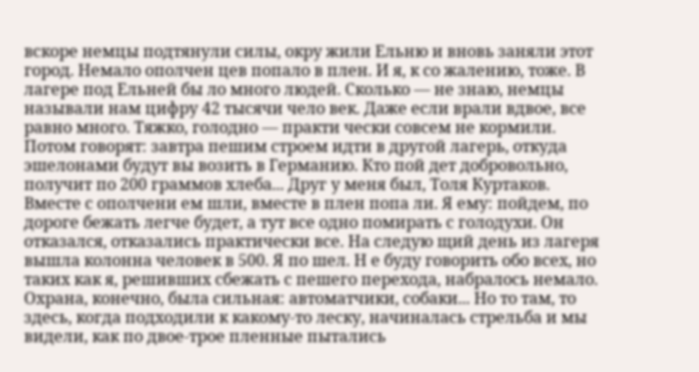вскоре немцы подтянули силы, окру жили Ельню и вновь заняли этот город. Немало ополчен цев попало в плен. И я, к со жалению, тоже. В лагере под Ельней бы ло много людей. Сколько — не знаю, немцы называли нам цифру 42 тысячи чело век. Даже если врали вдвое, все равно много. Тяжко, голодно — практи чески совсем не кормили. Потом говорят: завтра пешим строем идти в другой лагерь, откуда эшелонами будут вы возить в Германию. Кто пой дет добровольно, получит по 200 граммов хлеба... Друг у меня был, Толя Куртаков. Вместе с ополчени ем шли, вместе в плен попа ли. Я ему: пойдем, по дороге бежать легче будет, а тут все одно помирать с голодухи. Он отказался, отказались практически все. На следую щий день из лагеря вышла колонна человек в 500. Я по шел. Н е буду говорить обо всех, но таких как я, решивших сбежать с пешего перехода, набралось немало. Охрана, конечно, была сильная: автоматчики, собаки... Но то там, то здесь, когда подходили к какому-то леску, начиналась стрельба и мы видели, как по двое-трое пленные пытались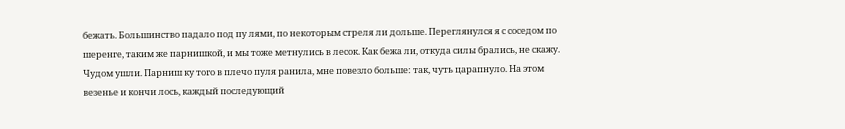бежать. Большинство падало под пу лями, по некоторым стреля ли дольше. Переглянулся я с соседом по шеренге, таким же парнишкой, и мы тоже метнулись в лесок. Как бежа ли, откуда силы брались, не скажу. Чудом ушли. Парниш ку того в плечо пуля ранила, мне повезло больше: так, чуть царапнуло. На этом везенье и кончи лось, каждый последующий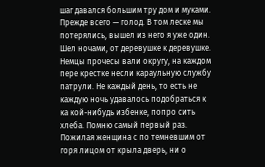шаг давался большим тру дом и муками. Прежде всего — голод. В том леске мы потерялись, вышел из него я уже один. Шел ночами, от деревушке к деревушке. Немцы прочесы вали округу, на каждом пере крестке несли караульную службу патрули. Не каждый день, то есть не каждую ночь удавалось подобраться к ка кой-нибудь избенке, попро сить хлеба. Помню самый первый раз. Пожилая женщина с по темневшим от горя лицом от крыла дверь, ни о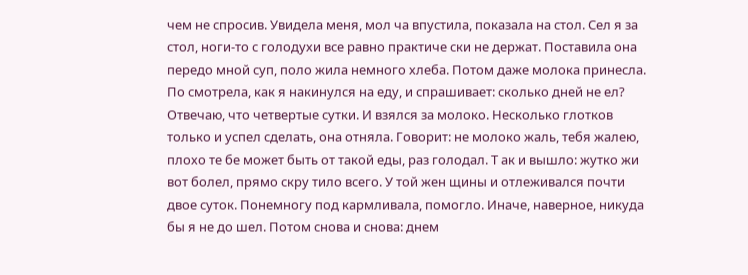чем не спросив. Увидела меня, мол ча впустила, показала на стол. Сел я за стол, ноги-то с голодухи все равно практиче ски не держат. Поставила она передо мной суп, поло жила немного хлеба. Потом даже молока принесла. По смотрела, как я накинулся на еду, и спрашивает: сколько дней не ел? Отвечаю, что четвертые сутки. И взялся за молоко. Несколько глотков только и успел сделать, она отняла. Говорит: не молоко жаль, тебя жалею, плохо те бе может быть от такой еды, раз голодал. Т ак и вышло: жутко жи вот болел, прямо скру тило всего. У той жен щины и отлеживался почти двое суток. Понемногу под кармливала, помогло. Иначе, наверное, никуда бы я не до шел. Потом снова и снова: днем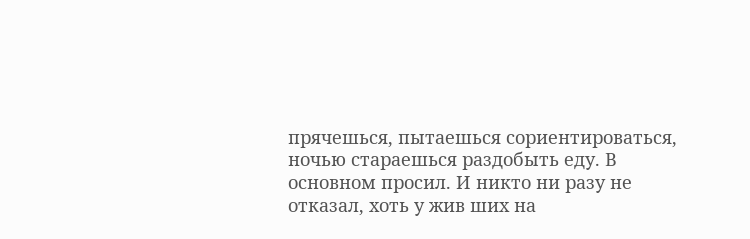прячешься, пытаешься сориентироваться, ночью стараешься раздобыть еду. В основном просил. И никто ни разу не отказал, хоть у жив ших на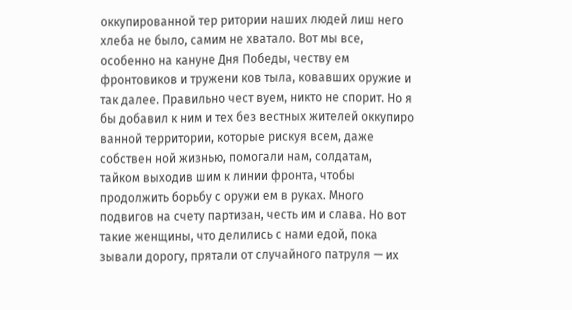оккупированной тер ритории наших людей лиш него хлеба не было, самим не хватало. Вот мы все, особенно на кануне Дня Победы, честву ем фронтовиков и тружени ков тыла, ковавших оружие и так далее. Правильно чест вуем, никто не спорит. Но я бы добавил к ним и тех без вестных жителей оккупиро ванной территории, которые рискуя всем, даже собствен ной жизнью, помогали нам, солдатам, тайком выходив шим к линии фронта, чтобы продолжить борьбу с оружи ем в руках. Много подвигов на счету партизан, честь им и слава. Но вот такие женщины, что делились с нами едой, пока зывали дорогу, прятали от случайного патруля — их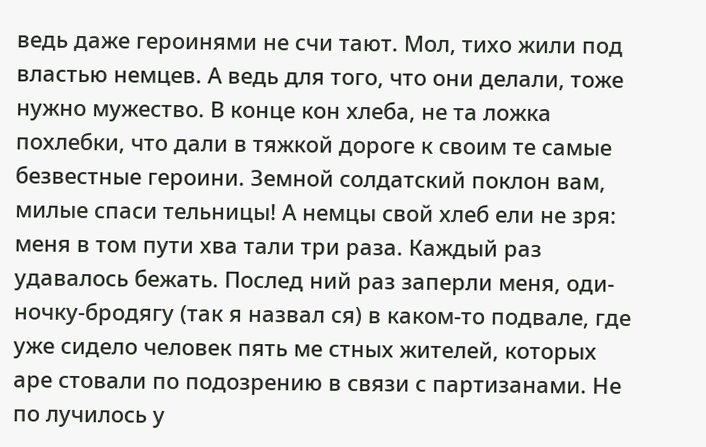ведь даже героинями не счи тают. Мол, тихо жили под властью немцев. А ведь для того, что они делали, тоже нужно мужество. В конце кон хлеба, не та ложка похлебки, что дали в тяжкой дороге к своим те самые безвестные героини. Земной солдатский поклон вам, милые спаси тельницы! А немцы свой хлеб ели не зря: меня в том пути хва тали три раза. Каждый раз удавалось бежать. Послед ний раз заперли меня, оди- ночку-бродягу (так я назвал ся) в каком-то подвале, где уже сидело человек пять ме стных жителей, которых аре стовали по подозрению в связи с партизанами. Не по лучилось у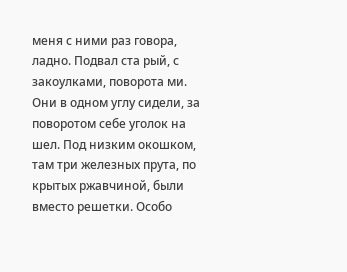меня с ними раз говора, ладно. Подвал ста рый, с закоулками, поворота ми. Они в одном углу сидели, за поворотом себе уголок на шел. Под низким окошком, там три железных прута, по крытых ржавчиной, были вместо решетки. Особо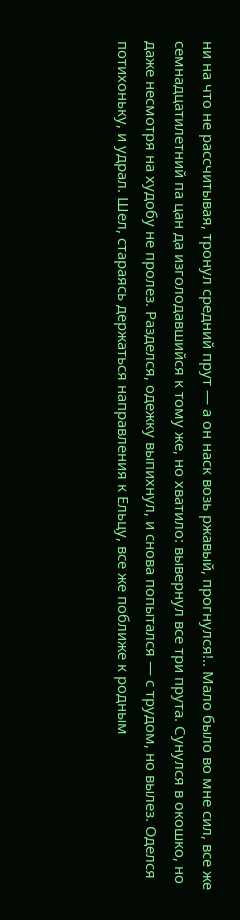ни на что не рассчитывая, тронул средний прут — а он наск возь ржавый, прогнулся!.. Мало было во мне сил, все же семнадцатилетний па цан да изголодавшийся к тому же, но хватило: вывернул все три прута. Сунулся в окошко, но даже несмотря на худобу не пролез. Разделся, одежку выпихнул, и снова попытался — с трудом, но вылез. Оделся потихоньку, и удрал. Шел, стараясь держаться направления к Ельцу, все же поближе к родным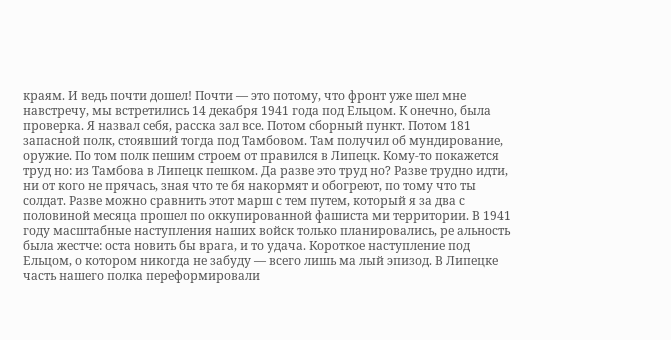краям. И ведь почти дошел! Почти — это потому, что фронт уже шел мне навстречу, мы встретились 14 декабря 1941 года под Ельцом. К онечно, была проверка. Я назвал себя, расска зал все. Потом сборный пункт. Потом 181 запасной полк, стоявший тогда под Тамбовом. Там получил об мундирование, оружие. По том полк пешим строем от правился в Липецк. Кому-то покажется труд но: из Тамбова в Липецк пешком. Да разве это труд но? Разве трудно идти, ни от кого не прячась, зная что те бя накормят и обогреют, по тому что ты солдат. Разве можно сравнить этот марш с тем путем, который я за два с половиной месяца прошел по оккупированной фашиста ми территории. В 1941 году масштабные наступления наших войск только планировались, ре альность была жестче: оста новить бы врага, и то удача. Короткое наступление под Ельцом, о котором никогда не забуду — всего лишь ма лый эпизод. В Липецке часть нашего полка переформировали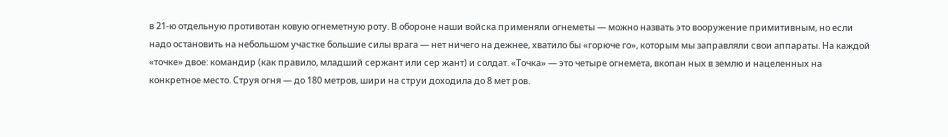в 21-ю отдельную противотан ковую огнеметную роту. В обороне наши войска применяли огнеметы — можно назвать это вооружение примитивным, но если надо остановить на небольшом участке большие силы врага — нет ничего на дежнее, хватило бы «горюче го», которым мы заправляли свои аппараты. На каждой «точке» двое: командир (как правило, младший сержант или сер жант) и солдат. «Точка» — это четыре огнемета, вкопан ных в землю и нацеленных на конкретное место. Струя огня — до 180 метров, шири на струи доходила до 8 мет ров.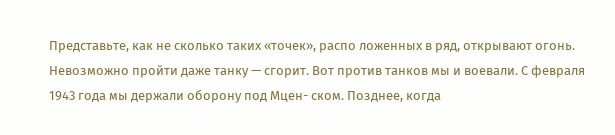Представьте, как не сколько таких «точек», распо ложенных в ряд, открывают огонь. Невозможно пройти даже танку — сгорит. Вот против танков мы и воевали. С февраля 1943 года мы держали оборону под Мцен- ском. Позднее, когда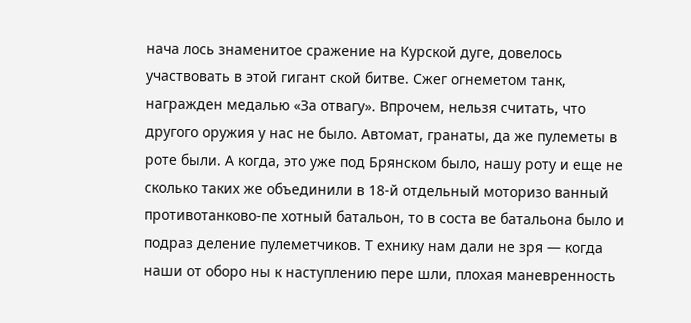нача лось знаменитое сражение на Курской дуге, довелось участвовать в этой гигант ской битве. Сжег огнеметом танк, награжден медалью «За отвагу». Впрочем, нельзя считать, что другого оружия у нас не было. Автомат, гранаты, да же пулеметы в роте были. А когда, это уже под Брянском было, нашу роту и еще не сколько таких же объединили в 18-й отдельный моторизо ванный противотанково-пе хотный батальон, то в соста ве батальона было и подраз деление пулеметчиков. Т ехнику нам дали не зря — когда наши от оборо ны к наступлению пере шли, плохая маневренность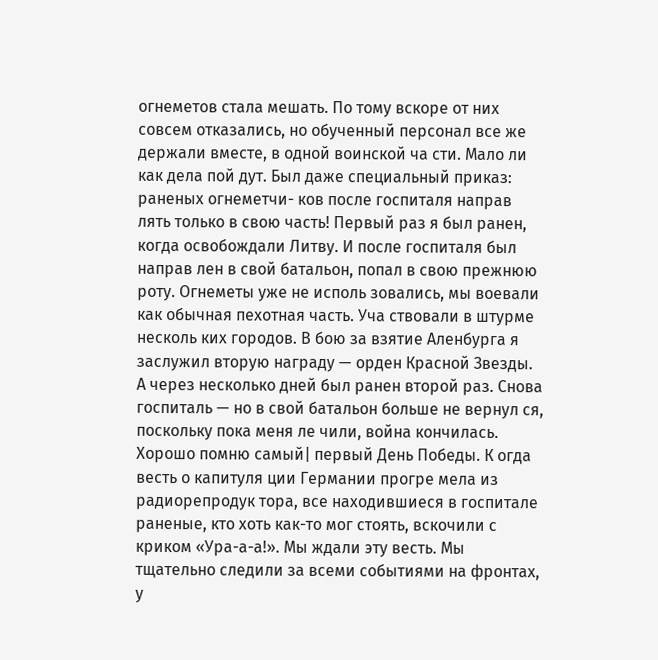огнеметов стала мешать. По тому вскоре от них совсем отказались, но обученный персонал все же держали вместе, в одной воинской ча сти. Мало ли как дела пой дут. Был даже специальный приказ: раненых огнеметчи- ков после госпиталя направ лять только в свою часть! Первый раз я был ранен, когда освобождали Литву. И после госпиталя был направ лен в свой батальон, попал в свою прежнюю роту. Огнеметы уже не исполь зовались, мы воевали как обычная пехотная часть. Уча ствовали в штурме несколь ких городов. В бою за взятие Аленбурга я заслужил вторую награду — орден Красной Звезды. А через несколько дней был ранен второй раз. Снова госпиталь — но в свой батальон больше не вернул ся, поскольку пока меня ле чили, война кончилась. Хорошо помню самый| первый День Победы. К огда весть о капитуля ции Германии прогре мела из радиорепродук тора, все находившиеся в госпитале раненые, кто хоть как-то мог стоять, вскочили с криком «Ура-а-а!». Мы ждали эту весть. Мы тщательно следили за всеми событиями на фронтах, у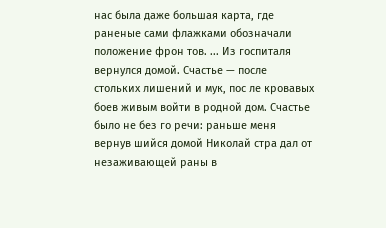нас была даже большая карта, где раненые сами флажками обозначали положение фрон тов. ... Из госпиталя вернулся домой. Счастье — после стольких лишений и мук, пос ле кровавых боев живым войти в родной дом. Счастье было не без го речи: раньше меня вернув шийся домой Николай стра дал от незаживающей раны в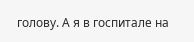голову. А я в госпитале на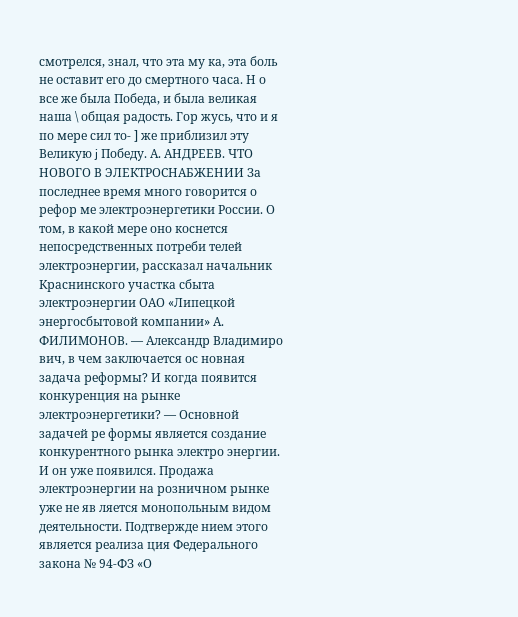смотрелся, знал, что эта му ка, эта боль не оставит его до смертного часа. Н о все же была Победа, и была великая наша \ общая радость. Гор жусь, что и я по мере сил то- ] же приблизил эту Великую j Победу. А. АНДРЕЕВ. ЧТО НОВОГО В ЭЛЕКТРОСНАБЖЕНИИ За последнее время много говорится о рефор ме электроэнергетики России. О том, в какой мере оно коснется непосредственных потреби телей электроэнергии, рассказал начальник Краснинского участка сбыта электроэнергии ОАО «Липецкой энергосбытовой компании» А. ФИЛИМОНОВ. — Александр Владимиро вич, в чем заключается ос новная задача реформы? И когда появится конкуренция на рынке электроэнергетики? — Основной задачей ре формы является создание конкурентного рынка электро энергии. И он уже появился. Продажа электроэнергии на розничном рынке уже не яв ляется монопольным видом деятельности. Подтвержде нием этого является реализа ция Федерального закона № 94-ФЗ «О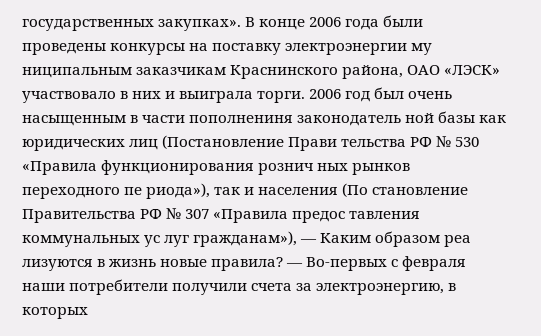государственных закупках». В конце 2006 года были проведены конкурсы на поставку электроэнергии му ниципальным заказчикам Краснинского района, ОАО «ЛЭСК» участвовало в них и выиграла торги. 2006 год был очень насыщенным в части пополнениня законодатель ной базы как юридических лиц (Постановление Прави тельства РФ № 530 «Правила функционирования рознич ных рынков переходного пе риода»), так и населения (По становление Правительства РФ № 307 «Правила предос тавления коммунальных ус луг гражданам»), — Каким образом реа лизуются в жизнь новые правила? — Во-первых с февраля наши потребители получили счета за электроэнергию, в которых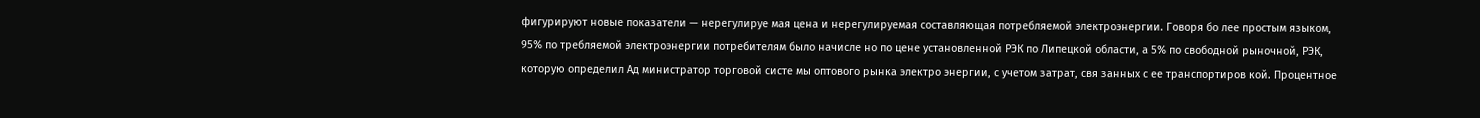фигурируют новые показатели — нерегулируе мая цена и нерегулируемая составляющая потребляемой электроэнергии. Говоря бо лее простым языком, 95% по требляемой электроэнергии потребителям было начисле но по цене установленной РЭК по Липецкой области, а 5% по свободной рыночной, РЭК, которую определил Ад министратор торговой систе мы оптового рынка электро энергии, с учетом затрат, свя занных с ее транспортиров кой. Процентное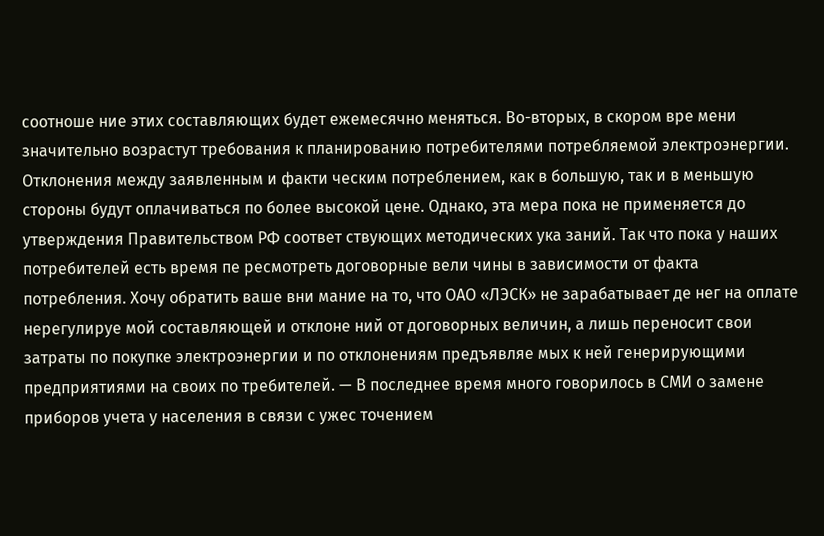соотноше ние этих составляющих будет ежемесячно меняться. Во-вторых, в скором вре мени значительно возрастут требования к планированию потребителями потребляемой электроэнергии. Отклонения между заявленным и факти ческим потреблением, как в большую, так и в меньшую стороны будут оплачиваться по более высокой цене. Однако, эта мера пока не применяется до утверждения Правительством РФ соответ ствующих методических ука заний. Так что пока у наших потребителей есть время пе ресмотреть договорные вели чины в зависимости от факта потребления. Хочу обратить ваше вни мание на то, что ОАО «ЛЭСК» не зарабатывает де нег на оплате нерегулируе мой составляющей и отклоне ний от договорных величин, а лишь переносит свои затраты по покупке электроэнергии и по отклонениям предъявляе мых к ней генерирующими предприятиями на своих по требителей. — В последнее время много говорилось в СМИ о замене приборов учета у населения в связи с ужес точением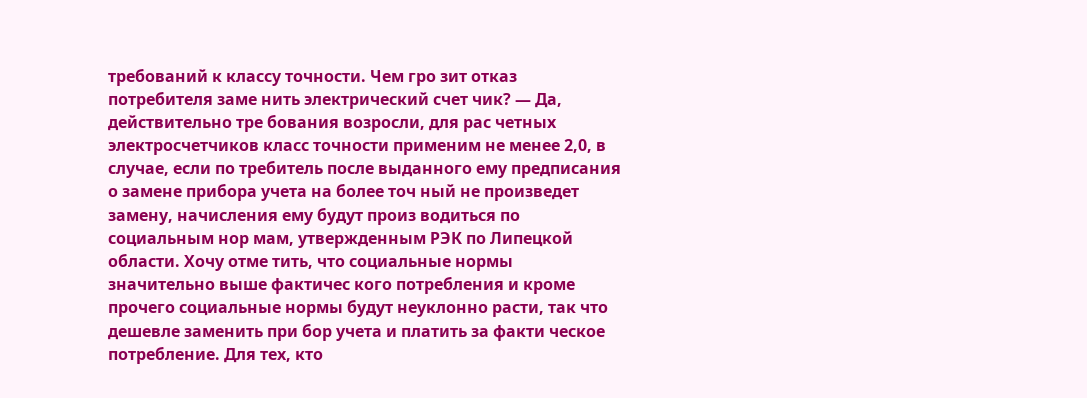требований к классу точности. Чем гро зит отказ потребителя заме нить электрический счет чик? — Да, действительно тре бования возросли, для рас четных электросчетчиков класс точности применим не менее 2,0, в случае, если по требитель после выданного ему предписания о замене прибора учета на более точ ный не произведет замену, начисления ему будут произ водиться по социальным нор мам, утвержденным РЭК по Липецкой области. Хочу отме тить, что социальные нормы значительно выше фактичес кого потребления и кроме прочего социальные нормы будут неуклонно расти, так что дешевле заменить при бор учета и платить за факти ческое потребление. Для тех, кто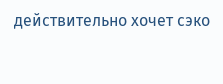действительно хочет сэко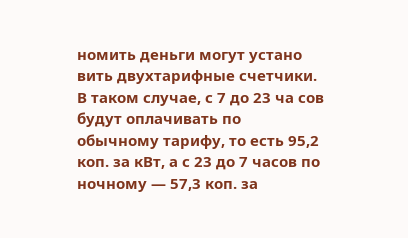номить деньги могут устано вить двухтарифные счетчики. В таком случае, с 7 до 23 ча сов будут оплачивать по обычному тарифу, то есть 95,2 коп. за кВт, а с 23 до 7 часов по ночному — 57,3 коп. за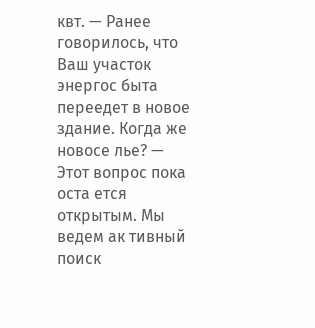квт. — Ранее говорилось, что Ваш участок энергос быта переедет в новое здание. Когда же новосе лье? — Этот вопрос пока оста ется открытым. Мы ведем ак тивный поиск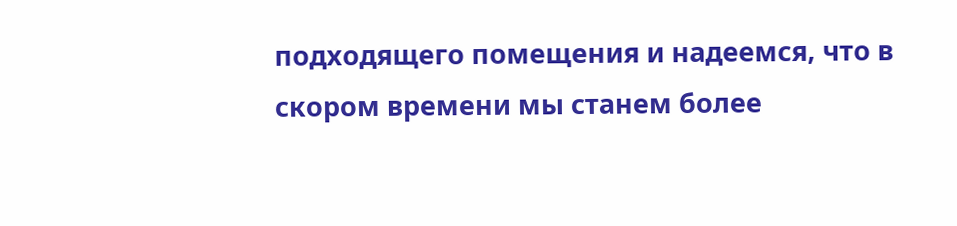подходящего помещения и надеемся, что в скором времени мы станем более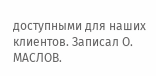доступными для наших клиентов. Записал О. МАСЛОВ.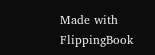Made with FlippingBook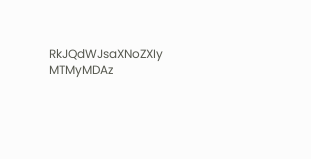RkJQdWJsaXNoZXIy MTMyMDAz